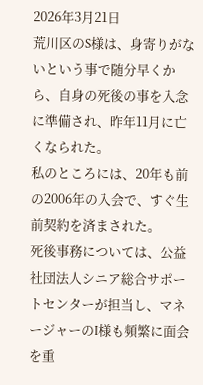2026年3月21日
荒川区のS様は、身寄りがないという事で随分早くから、自身の死後の事を入念に準備され、昨年11月に亡くなられた。
私のところには、20年も前の2006年の入会で、すぐ生前契約を済まされた。
死後事務については、公益社団法人シニア総合サポートセンターが担当し、マネージャーのI様も頻繁に面会を重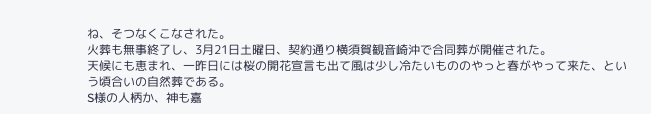ね、そつなくこなされた。
火葬も無事終了し、3月21日土曜日、契約通り横須賀観音崎沖で合同葬が開催された。
天候にも恵まれ、一昨日には桜の開花宣言も出て風は少し冷たいもののやっと春がやって来た、という頃合いの自然葬である。
S様の人柄か、神も嘉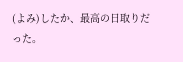(よみ)したか、最高の日取りだった。